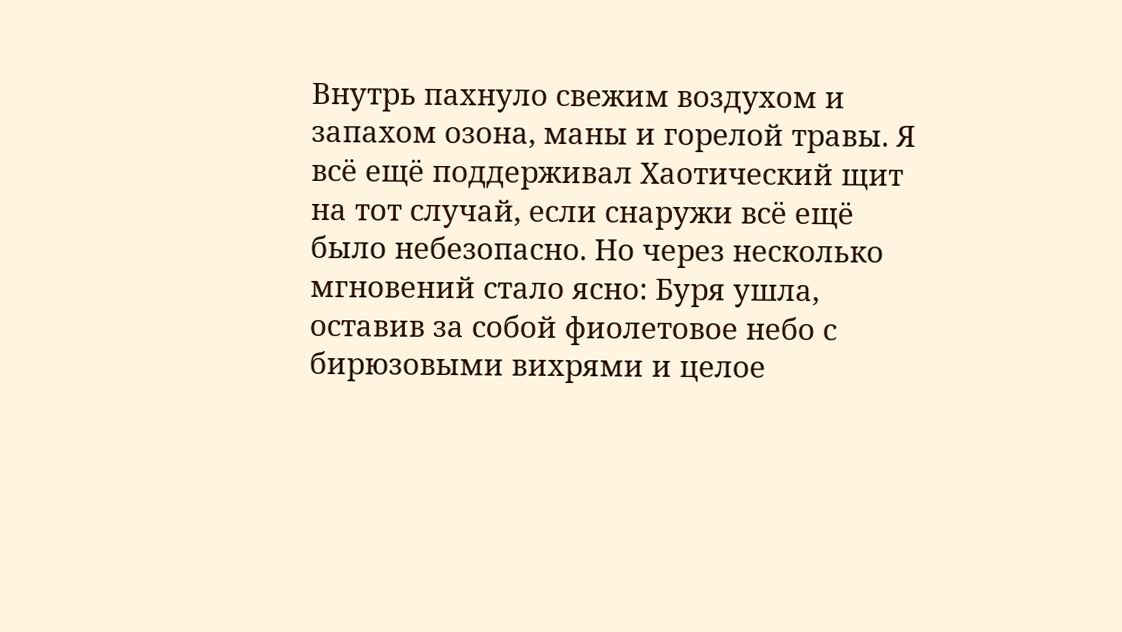Внутрь пахнуло свежим воздухом и запахом озона, маны и горелой травы. Я всё ещё поддерживал Хаотический щит на тот случай, если снаружи всё ещё было небезопасно. Но через несколько мгновений стало ясно: Буря ушла, оставив за собой фиолетовое небо с бирюзовыми вихрями и целое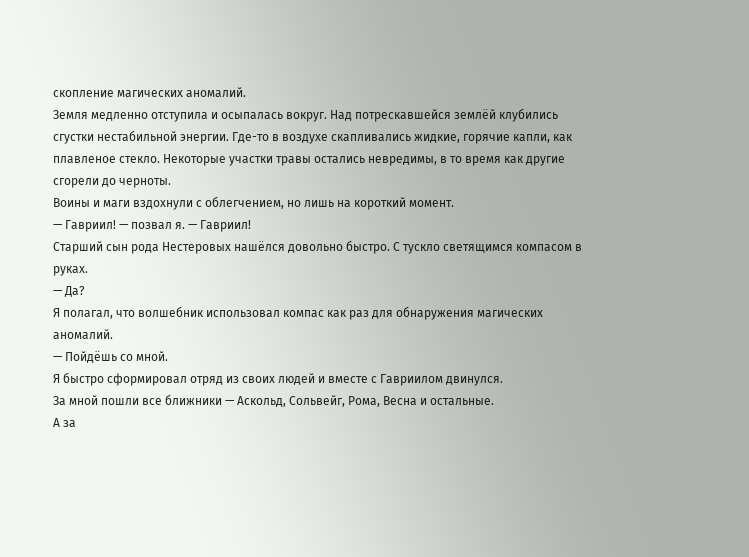скопление магических аномалий.
Земля медленно отступила и осыпалась вокруг. Над потрескавшейся землёй клубились сгустки нестабильной энергии. Где-то в воздухе скапливались жидкие, горячие капли, как плавленое стекло. Некоторые участки травы остались невредимы, в то время как другие сгорели до черноты.
Воины и маги вздохнули с облегчением, но лишь на короткий момент.
— Гавриил! — позвал я. — Гавриил!
Старший сын рода Нестеровых нашёлся довольно быстро. С тускло светящимся компасом в руках.
— Да?
Я полагал, что волшебник использовал компас как раз для обнаружения магических аномалий.
— Пойдёшь со мной.
Я быстро сформировал отряд из своих людей и вместе с Гавриилом двинулся.
За мной пошли все ближники — Аскольд, Сольвейг, Рома, Весна и остальные.
А за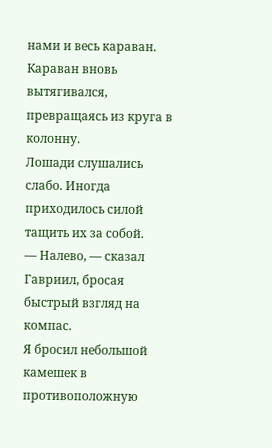нами и весь караван. Караван вновь вытягивался, превращаясь из круга в колонну.
Лошади слушались слабо. Иногда приходилось силой тащить их за собой.
— Налево, — сказал Гавриил, бросая быстрый взгляд на компас.
Я бросил небольшой камешек в противоположную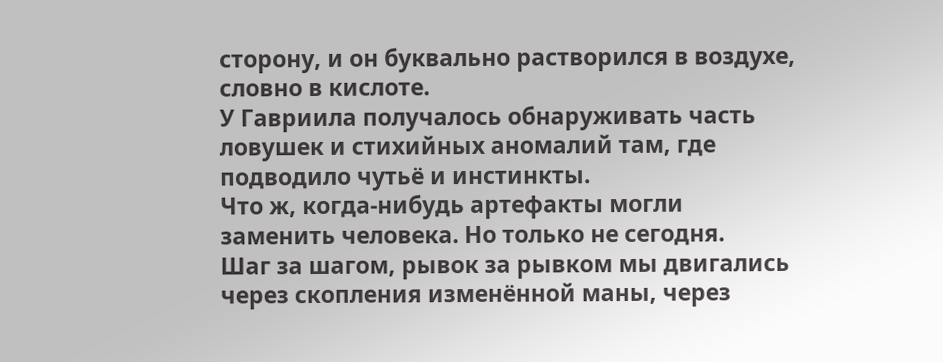сторону, и он буквально растворился в воздухе, словно в кислоте.
У Гавриила получалось обнаруживать часть ловушек и стихийных аномалий там, где подводило чутьё и инстинкты.
Что ж, когда-нибудь артефакты могли заменить человека. Но только не сегодня.
Шаг за шагом, рывок за рывком мы двигались через скопления изменённой маны, через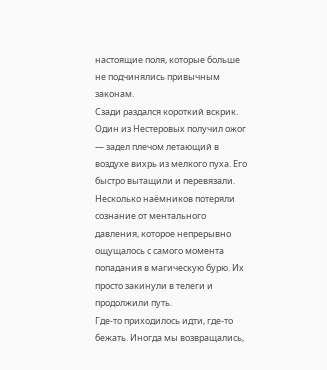настоящие поля, которые больше не подчинялись привычным законам.
Сзади раздался короткий вскрик. Один из Нестеровых получил ожог — задел плечом летающий в воздухе вихрь из мелкого пуха. Его быстро вытащили и перевязали.
Несколько наёмников потеряли сознание от ментального давления, которое непрерывно ощущалось с самого момента попадания в магическую бурю. Их просто закинули в телеги и продолжили путь.
Где-то приходилось идти, где-то бежать. Иногда мы возвращались,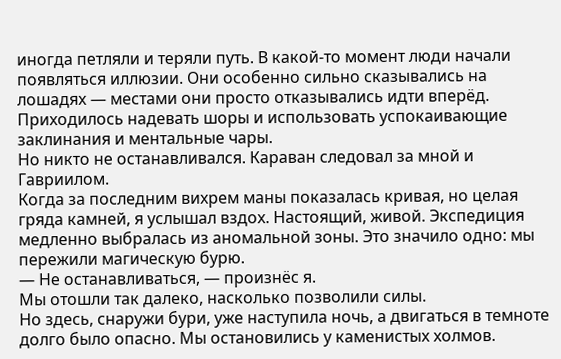иногда петляли и теряли путь. В какой-то момент люди начали появляться иллюзии. Они особенно сильно сказывались на лошадях — местами они просто отказывались идти вперёд. Приходилось надевать шоры и использовать успокаивающие заклинания и ментальные чары.
Но никто не останавливался. Караван следовал за мной и Гавриилом.
Когда за последним вихрем маны показалась кривая, но целая гряда камней, я услышал вздох. Настоящий, живой. Экспедиция медленно выбралась из аномальной зоны. Это значило одно: мы пережили магическую бурю.
— Не останавливаться, — произнёс я.
Мы отошли так далеко, насколько позволили силы.
Но здесь, снаружи бури, уже наступила ночь, а двигаться в темноте долго было опасно. Мы остановились у каменистых холмов.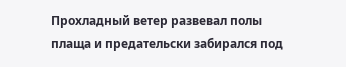Прохладный ветер развевал полы плаща и предательски забирался под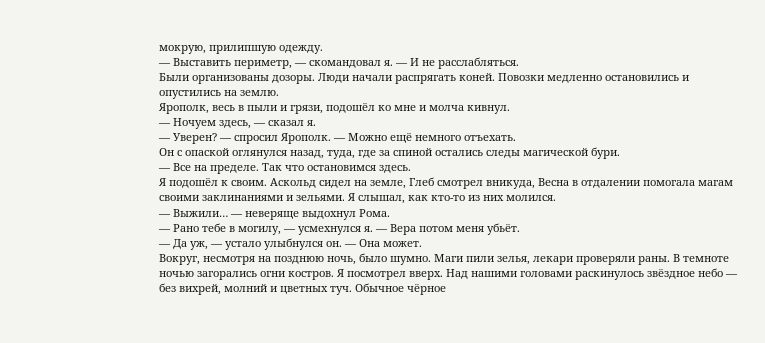мокрую, прилипшую одежду.
— Выставить периметр, — скомандовал я. — И не расслабляться.
Были организованы дозоры. Люди начали распрягать коней. Повозки медленно остановились и опустились на землю.
Ярополк, весь в пыли и грязи, подошёл ко мне и молча кивнул.
— Ночуем здесь, — сказал я.
— Уверен? — спросил Ярополк. — Можно ещё немного отъехать.
Он с опаской оглянулся назад, туда, где за спиной остались следы магической бури.
— Все на пределе. Так что остановимся здесь.
Я подошёл к своим. Аскольд сидел на земле, Глеб смотрел вникуда, Весна в отдалении помогала магам своими заклинаниями и зельями. Я слышал, как кто-то из них молился.
— Выжили… — неверяще выдохнул Рома.
— Рано тебе в могилу, — усмехнулся я. — Вера потом меня убьёт.
— Да уж, — устало улыбнулся он. — Она может.
Вокруг, несмотря на позднюю ночь, было шумно. Маги пили зелья, лекари проверяли раны. В темноте ночью загорались огни костров. Я посмотрел вверх. Над нашими головами раскинулось звёздное небо — без вихрей, молний и цветных туч. Обычное чёрное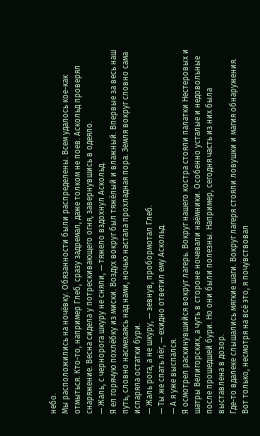небо.
Мы расположились на ночёвку. Обязанности были распределены. Всем удалось кое-как отмыться. Кто-то, например Глеб, сразу задремал, даже толком не поев. Аскольд проверял снаряжение. Весна сидела у потрескивающего огня, завернувшись в одеяло.
— Жаль, с чернорога шкуру не сняли, — тяжело вздохнул Аскольд.
Я ел горячую похлёбку из миски. Воздух вокруг был тяжёлый и влажный. Впервые за весь наш путь, словно насмехаясь над нами, ночью настала прохладная пора. Земля вокруг словно сама испаряла остатки бури.
— Жаль рога, а не шкуру, — зевнув, пробормотал Глеб.
— Ты же спать лёг, — ехидно ответил ему Аскольд.
— А я уже выспался.
Я осмотрел раскинувшийся вокруг лагерь. Вокруг нашего костра стояли палатки Нестеровых и шатры Велигорских, а чуть в стороне ночевали наёмники. Особенно усталые и недовольные после прошедшей бури. Но они были полезны. Например, сегодня часть из них была выставлена в дозор.
Где-то вдалеке слышались мягкие шаги. Вокруг лагеря стояли ловушки и магия обнаружения.
Вот только, несмотря на всё это, я почувствовал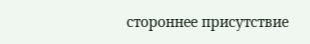стороннее присутствие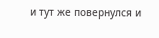и тут же повернулся и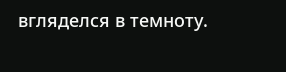вгляделся в темноту.